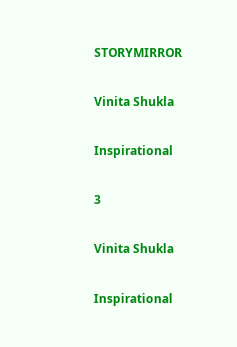STORYMIRROR

Vinita Shukla

Inspirational

3

Vinita Shukla

Inspirational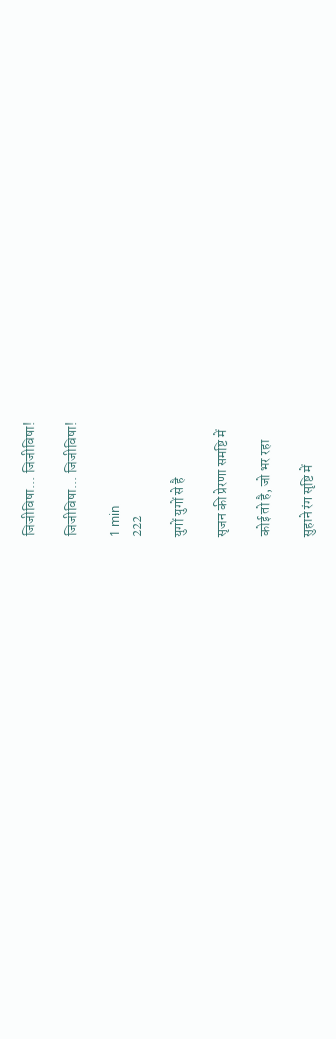जिजीविषा... जिजीविषा!

जिजीविषा... जिजीविषा!

1 min
222

युगों युगों से है

सृजन की प्रेरणा समष्टि में

कोई तो है, जो भर रहा

सुहाने रंग सृष्टि में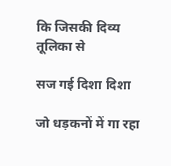कि जिसकी दिव्य तूलिका से

सज गई दिशा दिशा

जो धड़कनों में गा रहा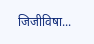जिजीविषा...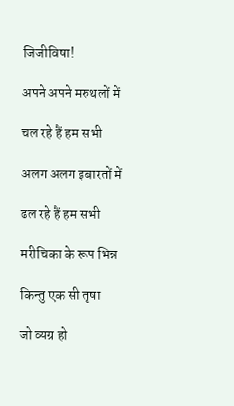जिजीविषा!

अपने अपने मरुथलों में

चल रहे हैं हम सभी

अलग अलग इबारतों में

ढल रहे हैं हम सभी

मरीचिका के रूप भिन्न

किन्तु एक सी तृषा

जो व्यग्र हो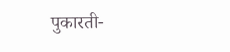पुकारती-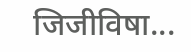जिजीविषा...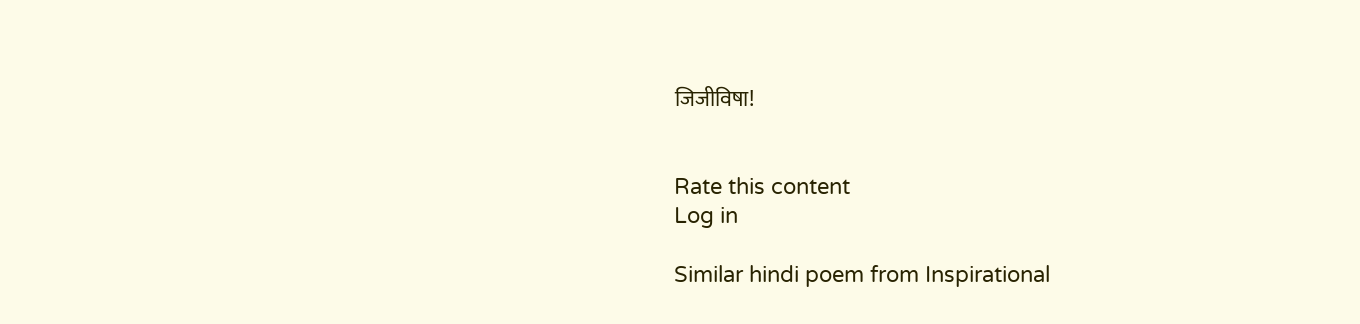जिजीविषा!


Rate this content
Log in

Similar hindi poem from Inspirational